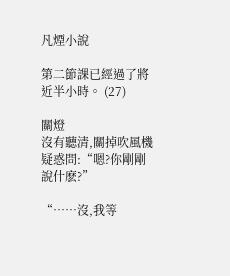凡煙小說

第二節課已經過了將近半小時。 (27)

關燈
沒有聽清,關掉吹風機疑惑問:“嗯?你剛剛說什麽?”

“……沒,我等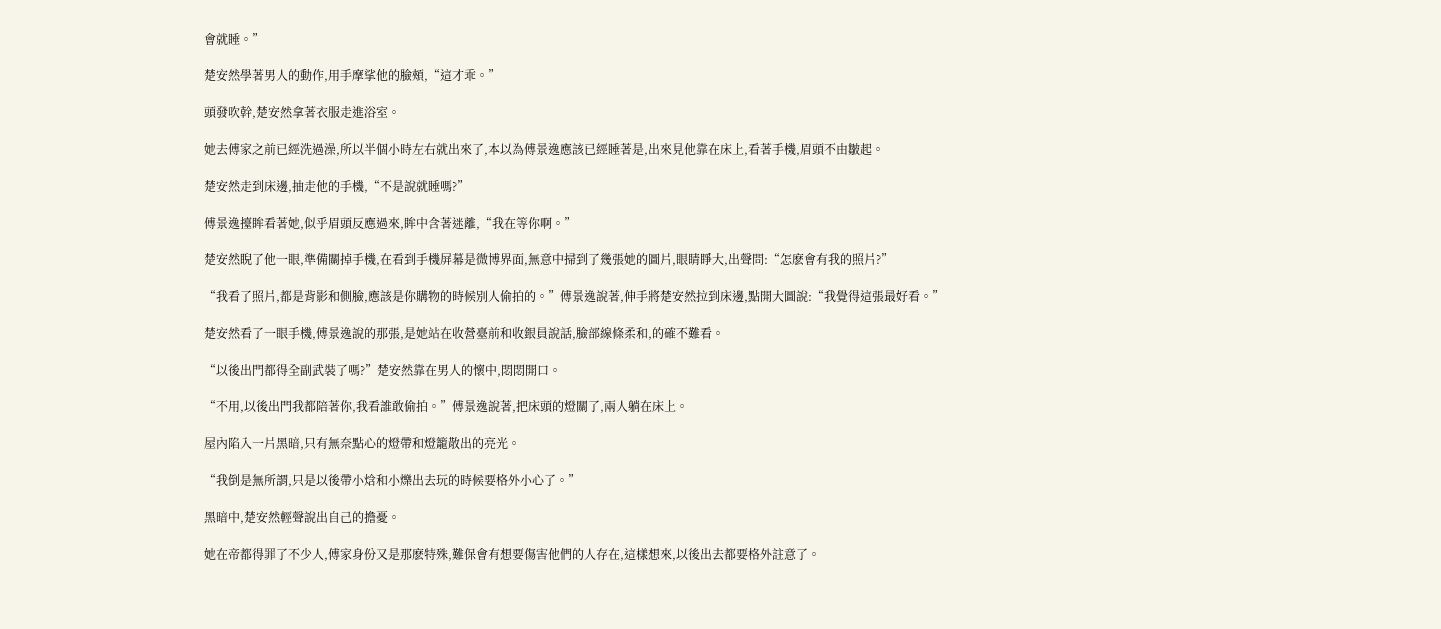會就睡。”

楚安然學著男人的動作,用手摩挲他的臉頰,“這才乖。”

頭發吹幹,楚安然拿著衣服走進浴室。

她去傅家之前已經洗過澡,所以半個小時左右就出來了,本以為傅景逸應該已經睡著是,出來見他靠在床上,看著手機,眉頭不由皺起。

楚安然走到床邊,抽走他的手機,“不是說就睡嗎?”

傅景逸擡眸看著她,似乎眉頭反應過來,眸中含著迷離,“我在等你啊。”

楚安然睨了他一眼,準備關掉手機,在看到手機屏幕是微博界面,無意中掃到了幾張她的圖片,眼睛睜大,出聲問:“怎麽會有我的照片?”

“我看了照片,都是背影和側臉,應該是你購物的時候別人偷拍的。”傅景逸說著,伸手將楚安然拉到床邊,點開大圖說:“我覺得這張最好看。”

楚安然看了一眼手機,傅景逸說的那張,是她站在收營臺前和收銀員說話,臉部線條柔和,的確不難看。

“以後出門都得全副武裝了嗎?”楚安然靠在男人的懷中,悶悶開口。

“不用,以後出門我都陪著你,我看誰敢偷拍。”傅景逸說著,把床頭的燈關了,兩人躺在床上。

屋內陷入一片黑暗,只有無奈點心的燈帶和燈籠散出的亮光。

“我倒是無所謂,只是以後帶小焓和小爍出去玩的時候要格外小心了。”

黑暗中,楚安然輕聲說出自己的擔憂。

她在帝都得罪了不少人,傅家身份又是那麽特殊,難保會有想要傷害他們的人存在,這樣想來,以後出去都要格外註意了。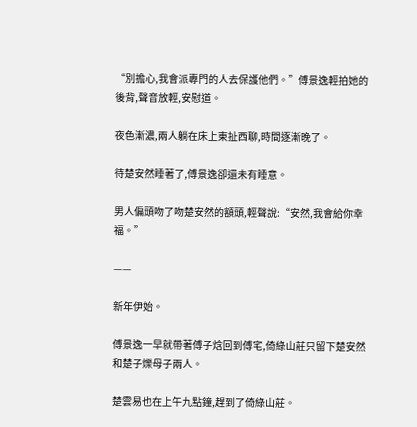“別擔心,我會派專門的人去保護他們。”傅景逸輕拍她的後背,聲音放輕,安慰道。

夜色漸濃,兩人躺在床上東扯西聊,時間逐漸晚了。

待楚安然睡著了,傅景逸卻還未有睡意。

男人偏頭吻了吻楚安然的額頭,輕聲說:“安然,我會給你幸福。”

——

新年伊始。

傅景逸一早就帶著傅子焓回到傅宅,倚綠山莊只留下楚安然和楚子爍母子兩人。

楚雲易也在上午九點鐘,趕到了倚綠山莊。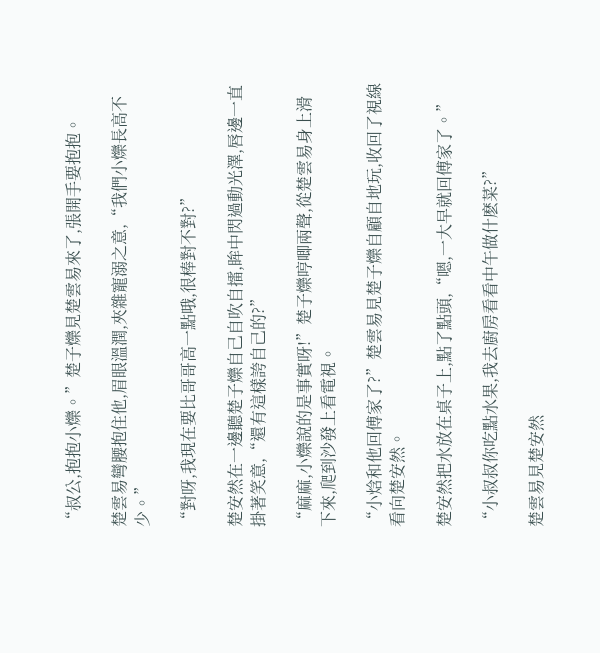“叔公,抱抱小爍。”楚子爍見楚雲易來了,張開手要抱抱。

楚雲易彎腰抱住他,眉眼溫潤,夾雜寵溺之意,“我們小爍長高不少。”

“對呀,我現在要比哥哥高一點哦,很棒對不對?”

楚安然在一邊聽楚子爍自己自吹自擂,眸中閃過動光澤,唇邊一直掛著笑意,“還有這樣誇自己的?”

“麻麻,小爍說的是事實呀!”楚子爍哼唧兩聲,從楚雲易身上滑下來,爬到沙發上看電視。

“小焓和他回傅家了?”楚雲易見楚子爍自顧自地玩,收回了視線看向楚安然。

楚安然把水放在桌子上,點了點頭,“嗯,一大早就回傅家了。”

“小叔叔你吃點水果,我去廚房看看中午做什麽菜?”

楚雲易見楚安然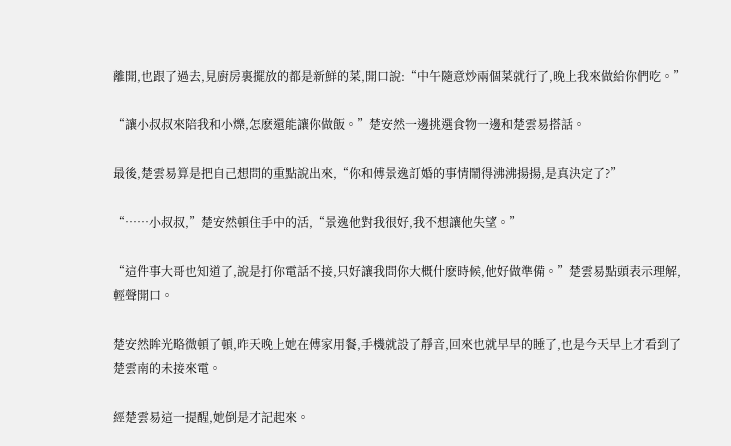離開,也跟了過去,見廚房裏擺放的都是新鮮的菜,開口說:“中午隨意炒兩個菜就行了,晚上我來做給你們吃。”

“讓小叔叔來陪我和小爍,怎麽還能讓你做飯。”楚安然一邊挑選食物一邊和楚雲易搭話。

最後,楚雲易算是把自己想問的重點說出來,“你和傅景逸訂婚的事情鬧得沸沸揚揚,是真決定了?”

“……小叔叔,”楚安然頓住手中的活,“景逸他對我很好,我不想讓他失望。”

“這件事大哥也知道了,說是打你電話不接,只好讓我問你大概什麽時候,他好做準備。”楚雲易點頭表示理解,輕聲開口。

楚安然眸光略微頓了頓,昨天晚上她在傅家用餐,手機就設了靜音,回來也就早早的睡了,也是今天早上才看到了楚雲南的未接來電。

經楚雲易這一提醒,她倒是才記起來。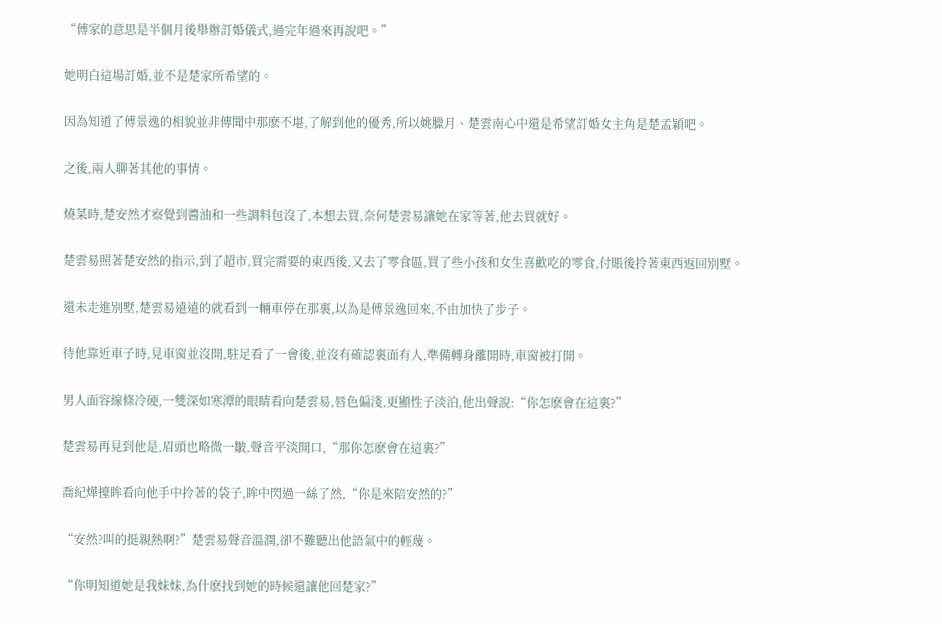“傅家的意思是半個月後舉辦訂婚儀式,過完年過來再說吧。”

她明白這場訂婚,並不是楚家所希望的。

因為知道了傅景逸的相貌並非傳聞中那麽不堪,了解到他的優秀,所以姚臘月、楚雲南心中還是希望訂婚女主角是楚孟穎吧。

之後,兩人聊著其他的事情。

燒菜時,楚安然才察覺到醬油和一些調料包沒了,本想去買,奈何楚雲易讓她在家等著,他去買就好。

楚雲易照著楚安然的指示,到了超市,買完需要的東西後,又去了零食區,買了些小孩和女生喜歡吃的零食,付賬後拎著東西返回別墅。

還未走進別墅,楚雲易遠遠的就看到一輛車停在那裏,以為是傅景逸回來,不由加快了步子。

待他靠近車子時,見車窗並沒開,駐足看了一會後,並沒有確認裏面有人,準備轉身離開時,車窗被打開。

男人面容線條冷硬,一雙深如寒潭的眼睛看向楚雲易,唇色偏淺,更顯性子淡泊,他出聲說:“你怎麽會在這裏?”

楚雲易再見到他是,眉頭也略微一皺,聲音平淡開口,“那你怎麽會在這裏?”

喬紀燁擡眸看向他手中拎著的袋子,眸中閃過一絲了然,“你是來陪安然的?”

“安然?叫的挺親熱啊?”楚雲易聲音溫潤,卻不難聽出他語氣中的輕蔑。

“你明知道她是我妹妹,為什麽找到她的時候還讓他回楚家?”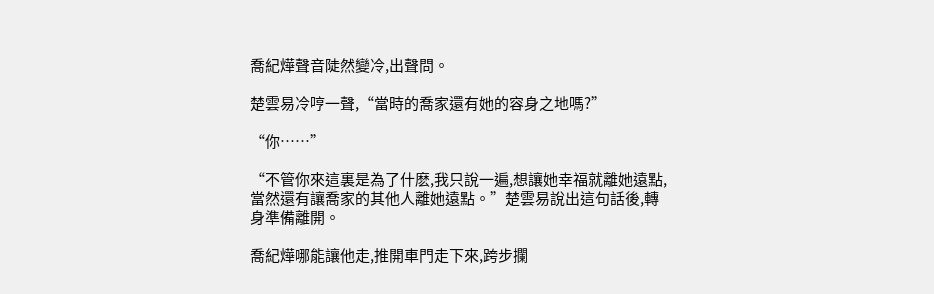喬紀燁聲音陡然變冷,出聲問。

楚雲易冷哼一聲,“當時的喬家還有她的容身之地嗎?”

“你……”

“不管你來這裏是為了什麽,我只說一遍,想讓她幸福就離她遠點,當然還有讓喬家的其他人離她遠點。”楚雲易說出這句話後,轉身準備離開。

喬紀燁哪能讓他走,推開車門走下來,跨步攔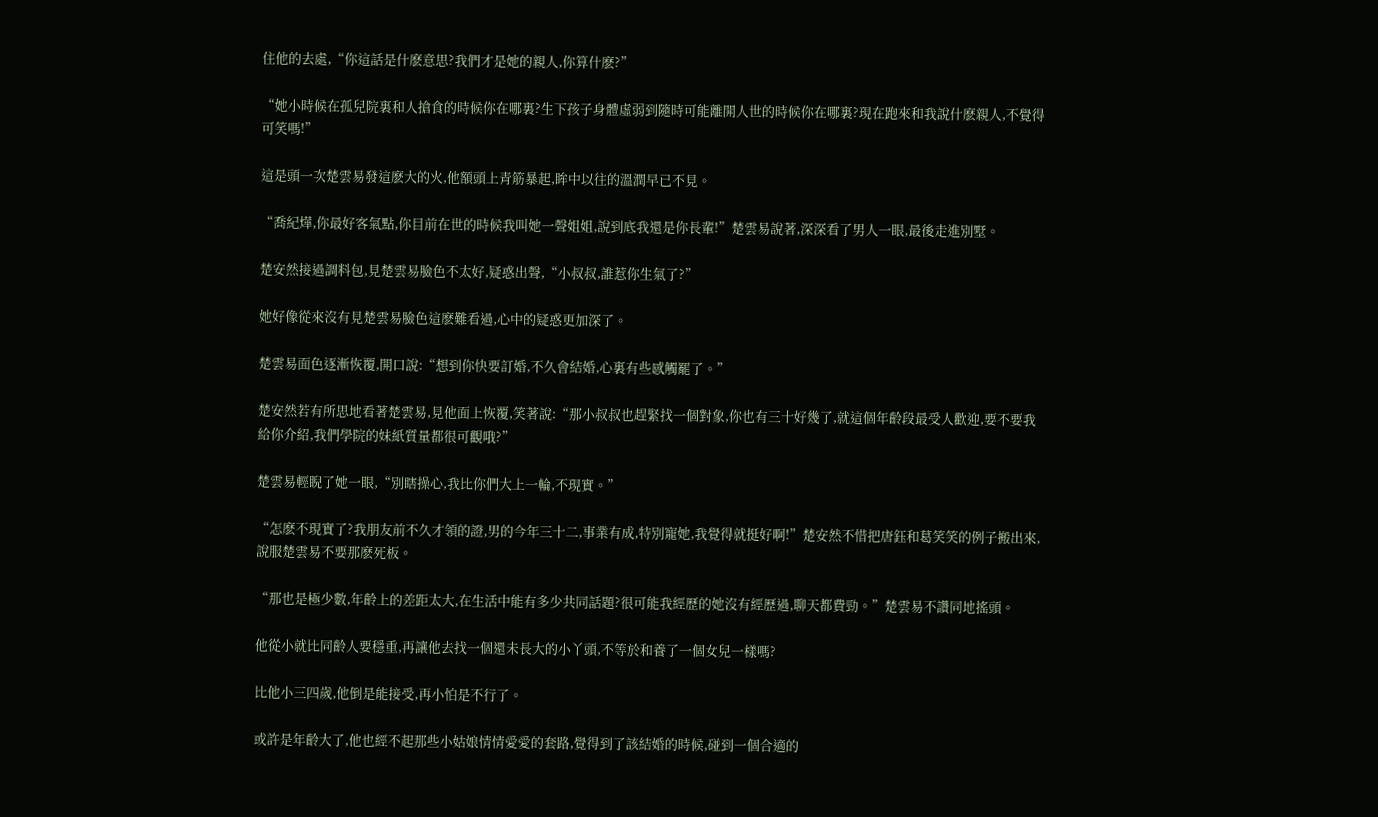住他的去處,“你這話是什麽意思?我們才是她的親人,你算什麽?”

“她小時候在孤兒院裏和人搶食的時候你在哪裏?生下孩子身體虛弱到隨時可能離開人世的時候你在哪裏?現在跑來和我說什麽親人,不覺得可笑嗎!”

這是頭一次楚雲易發這麽大的火,他額頭上青筋暴起,眸中以往的溫潤早已不見。

“喬紀燁,你最好客氣點,你目前在世的時候我叫她一聲姐姐,說到底我還是你長輩!”楚雲易說著,深深看了男人一眼,最後走進別墅。

楚安然接過調料包,見楚雲易臉色不太好,疑惑出聲,“小叔叔,誰惹你生氣了?”

她好像從來沒有見楚雲易臉色這麽難看過,心中的疑惑更加深了。

楚雲易面色逐漸恢覆,開口說:“想到你快要訂婚,不久會結婚,心裏有些感觸罷了。”

楚安然若有所思地看著楚雲易,見他面上恢覆,笑著說:“那小叔叔也趕緊找一個對象,你也有三十好幾了,就這個年齡段最受人歡迎,要不要我給你介紹,我們學院的妹紙質量都很可觀哦?”

楚雲易輕睨了她一眼,“別瞎操心,我比你們大上一輪,不現實。”

“怎麽不現實了?我朋友前不久才領的證,男的今年三十二,事業有成,特別寵她,我覺得就挺好啊!”楚安然不惜把唐鈺和葛笑笑的例子搬出來,說服楚雲易不要那麽死板。

“那也是極少數,年齡上的差距太大,在生活中能有多少共同話題?很可能我經歷的她沒有經歷過,聊天都費勁。”楚雲易不讚同地搖頭。

他從小就比同齡人要穩重,再讓他去找一個還未長大的小丫頭,不等於和養了一個女兒一樣嗎?

比他小三四歲,他倒是能接受,再小怕是不行了。

或許是年齡大了,他也經不起那些小姑娘情情愛愛的套路,覺得到了該結婚的時候,碰到一個合適的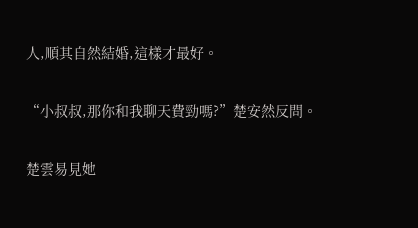人,順其自然結婚,這樣才最好。

“小叔叔,那你和我聊天費勁嗎?”楚安然反問。

楚雲易見她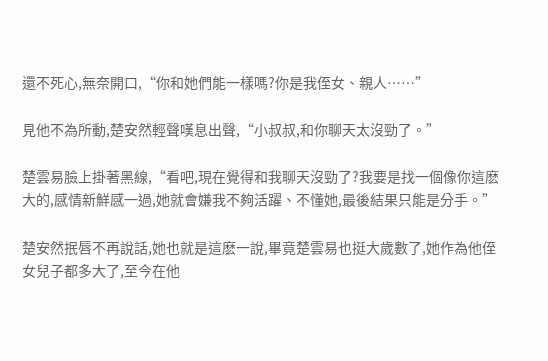還不死心,無奈開口,“你和她們能一樣嗎?你是我侄女、親人……”

見他不為所動,楚安然輕聲嘆息出聲,“小叔叔,和你聊天太沒勁了。”

楚雲易臉上掛著黑線,“看吧,現在覺得和我聊天沒勁了?我要是找一個像你這麽大的,感情新鮮感一過,她就會嫌我不夠活躍、不懂她,最後結果只能是分手。”

楚安然抿唇不再說話,她也就是這麽一說,畢竟楚雲易也挺大歲數了,她作為他侄女兒子都多大了,至今在他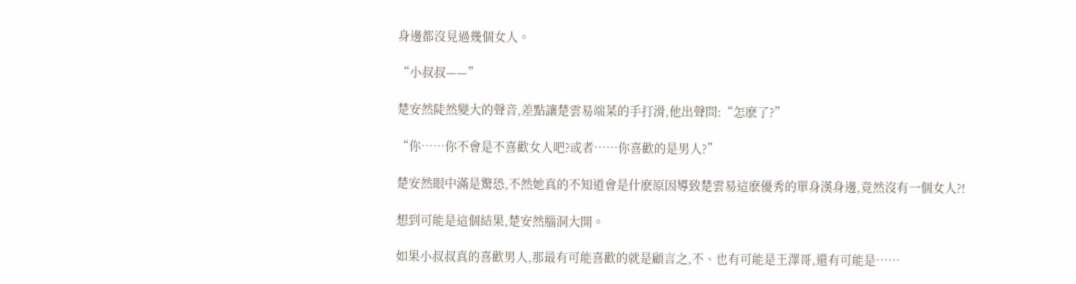身邊都沒見過幾個女人。

“小叔叔——”

楚安然陡然變大的聲音,差點讓楚雲易端菜的手打滑,他出聲問:“怎麽了?”

“你……你不會是不喜歡女人吧?或者……你喜歡的是男人?”

楚安然眼中滿是驚恐,不然她真的不知道會是什麽原因導致楚雲易這麽優秀的單身漢身邊,竟然沒有一個女人?!

想到可能是這個結果,楚安然腦洞大開。

如果小叔叔真的喜歡男人,那最有可能喜歡的就是顧言之,不、也有可能是王澤哥,還有可能是……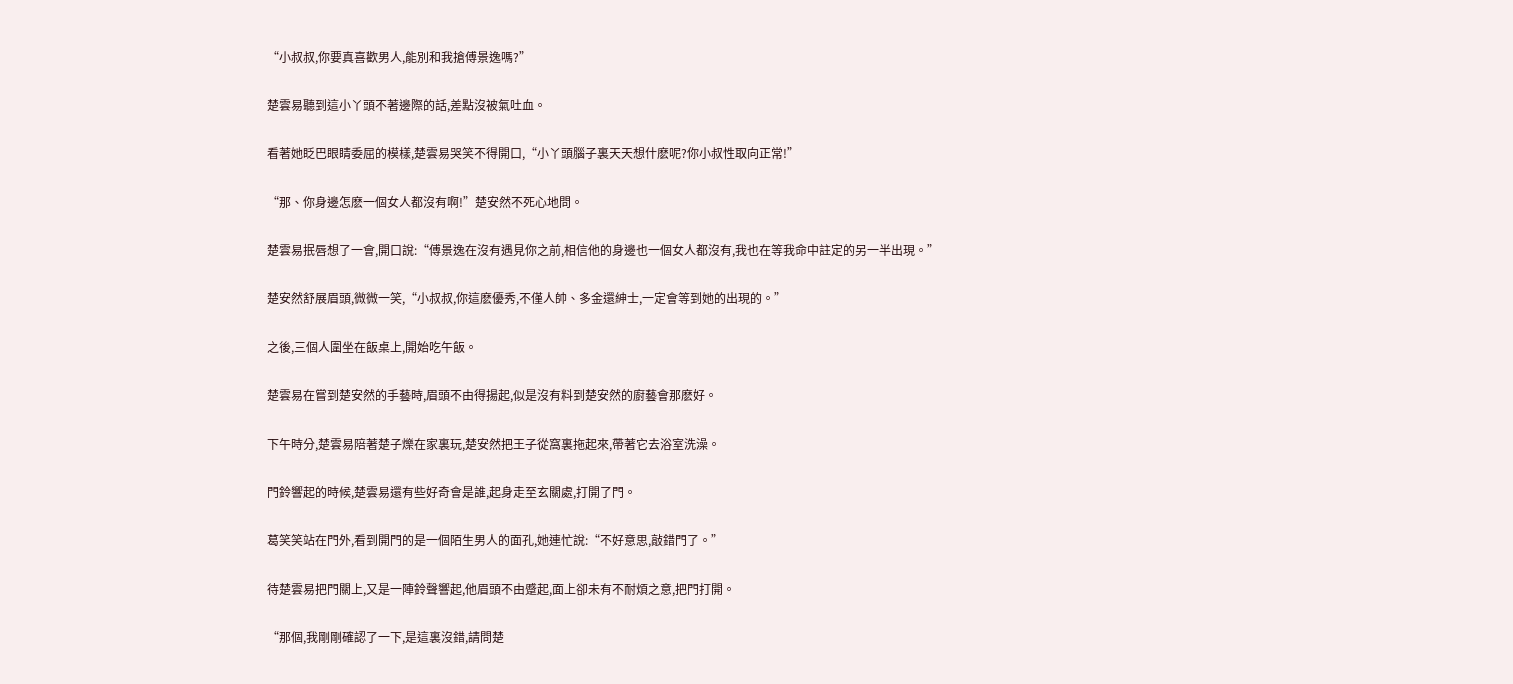“小叔叔,你要真喜歡男人,能別和我搶傅景逸嗎?”

楚雲易聽到這小丫頭不著邊際的話,差點沒被氣吐血。

看著她眨巴眼睛委屈的模樣,楚雲易哭笑不得開口,“小丫頭腦子裏天天想什麽呢?你小叔性取向正常!”

“那、你身邊怎麽一個女人都沒有啊!”楚安然不死心地問。

楚雲易抿唇想了一會,開口說:“傅景逸在沒有遇見你之前,相信他的身邊也一個女人都沒有,我也在等我命中註定的另一半出現。”

楚安然舒展眉頭,微微一笑,“小叔叔,你這麽優秀,不僅人帥、多金還紳士,一定會等到她的出現的。”

之後,三個人圍坐在飯桌上,開始吃午飯。

楚雲易在嘗到楚安然的手藝時,眉頭不由得揚起,似是沒有料到楚安然的廚藝會那麽好。

下午時分,楚雲易陪著楚子爍在家裏玩,楚安然把王子從窩裏拖起來,帶著它去浴室洗澡。

門鈴響起的時候,楚雲易還有些好奇會是誰,起身走至玄關處,打開了門。

葛笑笑站在門外,看到開門的是一個陌生男人的面孔,她連忙說:“不好意思,敲錯門了。”

待楚雲易把門關上,又是一陣鈴聲響起,他眉頭不由蹙起,面上卻未有不耐煩之意,把門打開。

“那個,我剛剛確認了一下,是這裏沒錯,請問楚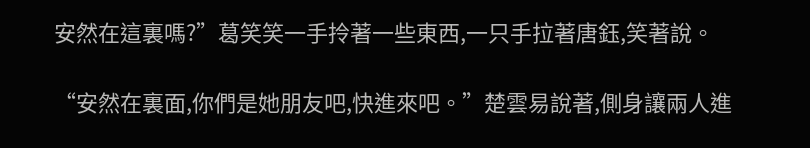安然在這裏嗎?”葛笑笑一手拎著一些東西,一只手拉著唐鈺,笑著說。

“安然在裏面,你們是她朋友吧,快進來吧。”楚雲易說著,側身讓兩人進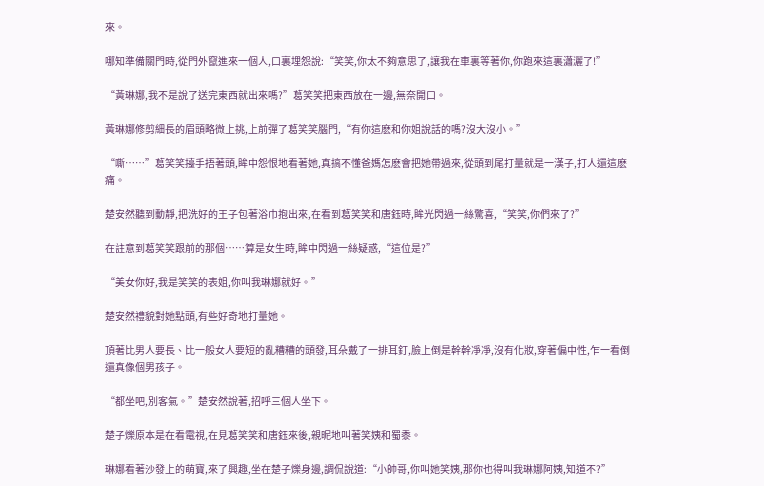來。

哪知準備關門時,從門外竄進來一個人,口裏埋怨說:“笑笑,你太不夠意思了,讓我在車裏等著你,你跑來這裏瀟灑了!”

“黃琳娜,我不是說了送完東西就出來嗎?”葛笑笑把東西放在一邊,無奈開口。

黃琳娜修剪細長的眉頭略微上挑,上前彈了葛笑笑腦門,“有你這麽和你姐說話的嗎?沒大沒小。”

“嘶……”葛笑笑擡手捂著頭,眸中怨恨地看著她,真搞不懂爸媽怎麽會把她帶過來,從頭到尾打量就是一漢子,打人還這麽痛。

楚安然聽到動靜,把洗好的王子包著浴巾抱出來,在看到葛笑笑和唐鈺時,眸光閃過一絲驚喜,“笑笑,你們來了?”

在註意到葛笑笑跟前的那個……算是女生時,眸中閃過一絲疑惑,“這位是?”

“美女你好,我是笑笑的表姐,你叫我琳娜就好。”

楚安然禮貌對她點頭,有些好奇地打量她。

頂著比男人要長、比一般女人要短的亂糟糟的頭發,耳朵戴了一排耳釘,臉上倒是幹幹凈凈,沒有化妝,穿著偏中性,乍一看倒還真像個男孩子。

“都坐吧,別客氣。”楚安然說著,招呼三個人坐下。

楚子爍原本是在看電視,在見葛笑笑和唐鈺來後,親昵地叫著笑姨和蜀黍。

琳娜看著沙發上的萌寶,來了興趣,坐在楚子爍身邊,調侃說道:“小帥哥,你叫她笑姨,那你也得叫我琳娜阿姨,知道不?”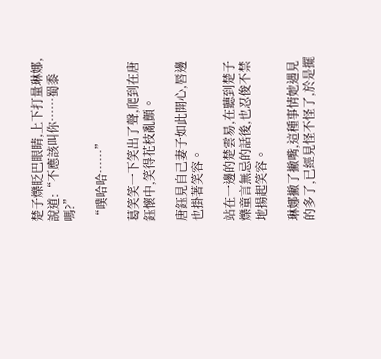楚子爍眨巴眼睛,上下打量琳娜,說道:“不應該叫你……蜀黍嗎?”

“噗哈哈……”

葛笑笑一下笑出了聲,爬到在唐鈺懷中,笑得花枝亂顫。

唐鈺見自己妻子如此開心,唇邊也掛著笑容。

站在一邊的楚雲易,在聽到楚子爍童言無忌的話後,也忍俊不禁地揚起笑容。

琳娜撇了撇嘴,這種事情她遇見的多了,已經見怪不怪了,於是擺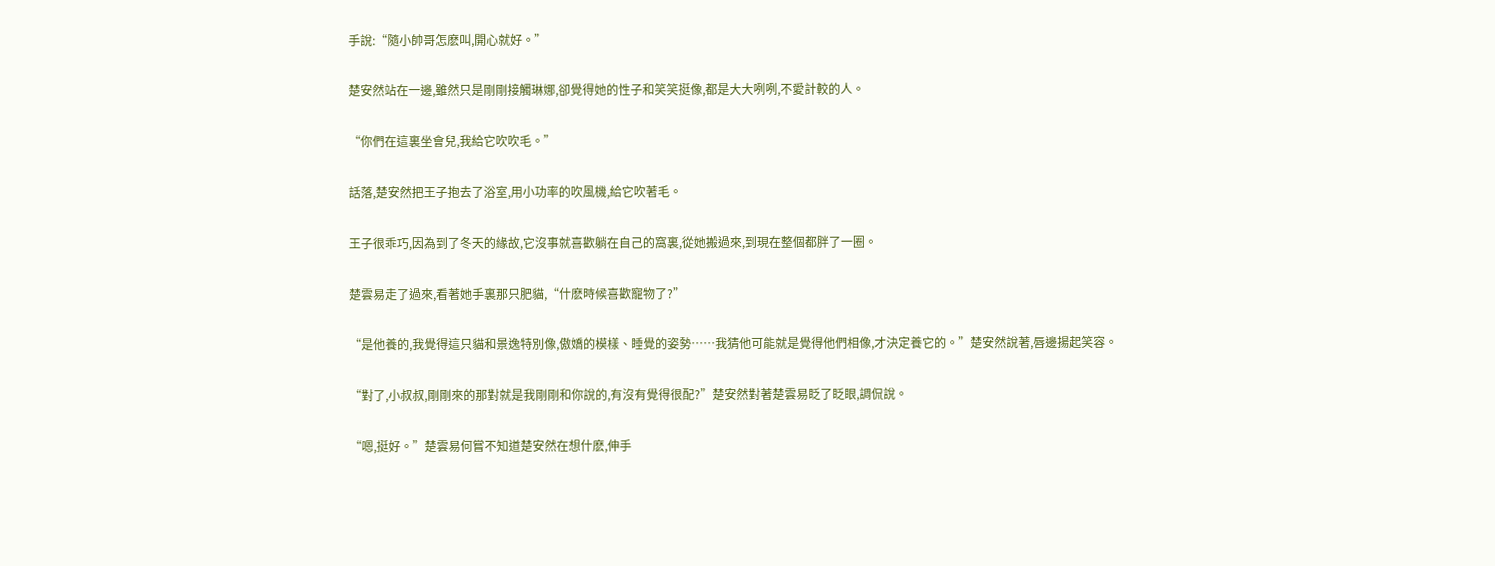手說:“隨小帥哥怎麽叫,開心就好。”

楚安然站在一邊,雖然只是剛剛接觸琳娜,卻覺得她的性子和笑笑挺像,都是大大咧咧,不愛計較的人。

“你們在這裏坐會兒,我給它吹吹毛。”

話落,楚安然把王子抱去了浴室,用小功率的吹風機,給它吹著毛。

王子很乖巧,因為到了冬天的緣故,它沒事就喜歡躺在自己的窩裏,從她搬過來,到現在整個都胖了一圈。

楚雲易走了過來,看著她手裏那只肥貓,“什麽時候喜歡寵物了?”

“是他養的,我覺得這只貓和景逸特別像,傲嬌的模樣、睡覺的姿勢……我猜他可能就是覺得他們相像,才決定養它的。”楚安然說著,唇邊揚起笑容。

“對了,小叔叔,剛剛來的那對就是我剛剛和你說的,有沒有覺得很配?”楚安然對著楚雲易眨了眨眼,調侃說。

“嗯,挺好。”楚雲易何嘗不知道楚安然在想什麽,伸手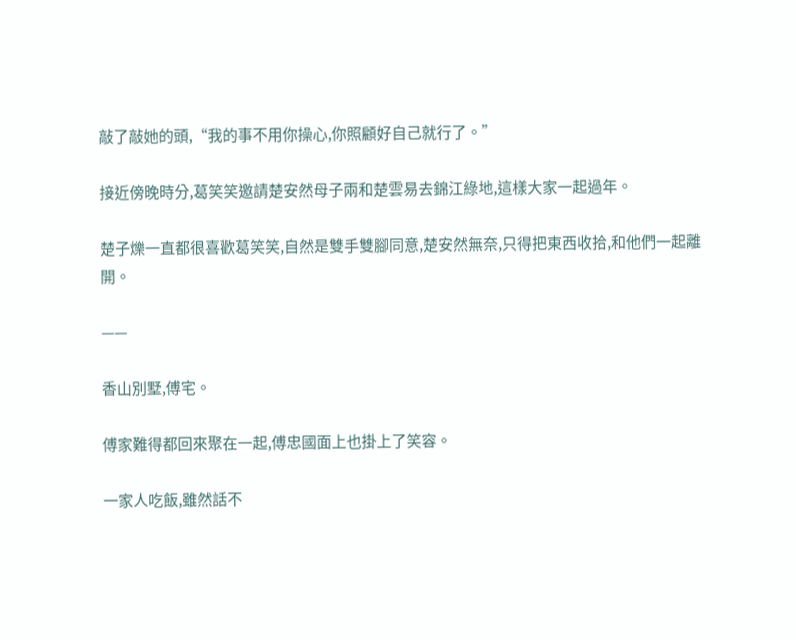敲了敲她的頭,“我的事不用你操心,你照顧好自己就行了。”

接近傍晚時分,葛笑笑邀請楚安然母子兩和楚雲易去錦江綠地,這樣大家一起過年。

楚子爍一直都很喜歡葛笑笑,自然是雙手雙腳同意,楚安然無奈,只得把東西收拾,和他們一起離開。

——

香山別墅,傅宅。

傅家難得都回來聚在一起,傅忠國面上也掛上了笑容。

一家人吃飯,雖然話不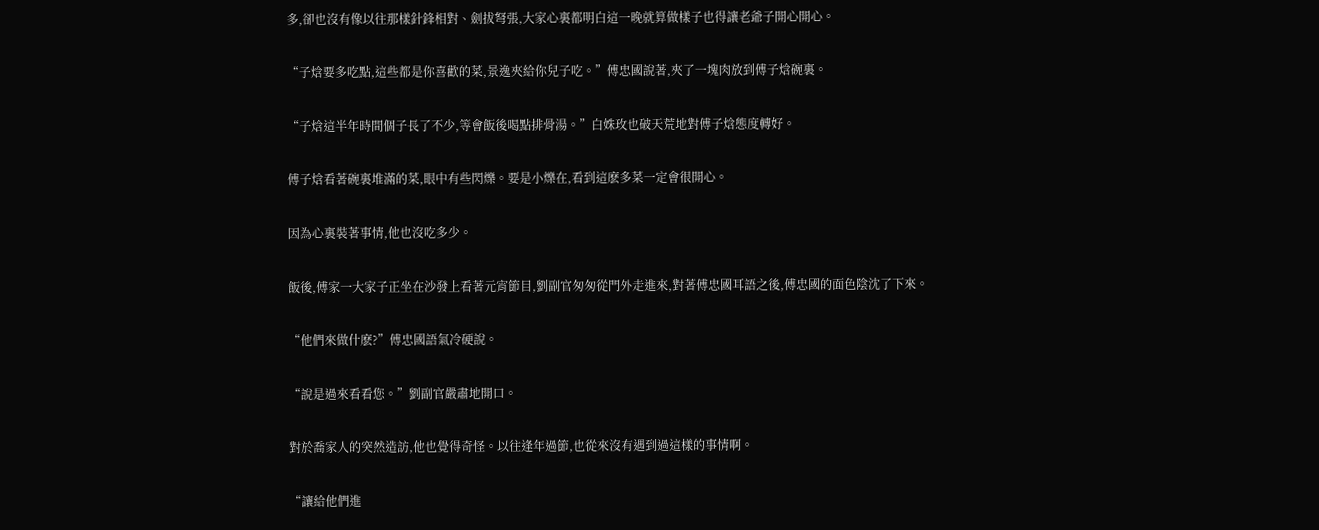多,卻也沒有像以往那樣針鋒相對、劍拔弩張,大家心裏都明白這一晚就算做樣子也得讓老爺子開心開心。

“子焓要多吃點,這些都是你喜歡的菜,景逸夾給你兒子吃。”傅忠國說著,夾了一塊肉放到傅子焓碗裏。

“子焓這半年時間個子長了不少,等會飯後喝點排骨湯。”白姝玫也破天荒地對傅子焓態度轉好。

傅子焓看著碗裏堆滿的菜,眼中有些閃爍。要是小爍在,看到這麽多菜一定會很開心。

因為心裏裝著事情,他也沒吃多少。

飯後,傅家一大家子正坐在沙發上看著元宵節目,劉副官匆匆從門外走進來,對著傅忠國耳語之後,傅忠國的面色陰沈了下來。

“他們來做什麽?”傅忠國語氣冷硬說。

“說是過來看看您。”劉副官嚴肅地開口。

對於喬家人的突然造訪,他也覺得奇怪。以往逢年過節,也從來沒有遇到過這樣的事情啊。

“讓給他們進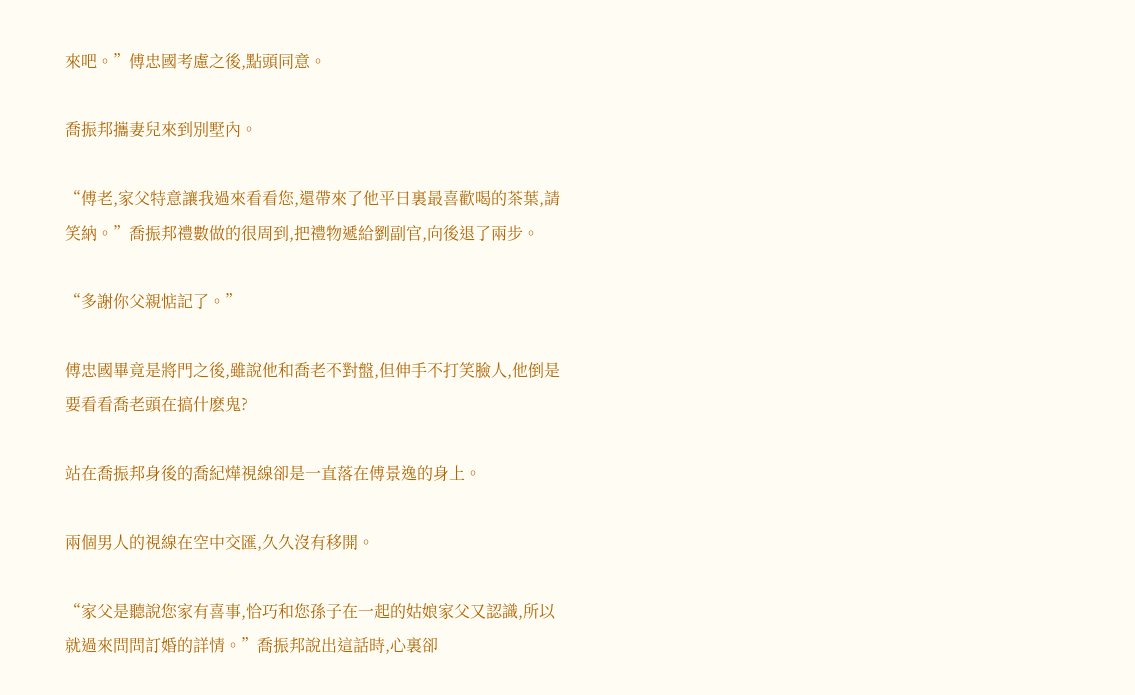來吧。”傅忠國考慮之後,點頭同意。

喬振邦攜妻兒來到別墅內。

“傅老,家父特意讓我過來看看您,還帶來了他平日裏最喜歡喝的茶葉,請笑納。”喬振邦禮數做的很周到,把禮物遞給劉副官,向後退了兩步。

“多謝你父親惦記了。”

傅忠國畢竟是將門之後,雖說他和喬老不對盤,但伸手不打笑臉人,他倒是要看看喬老頭在搞什麽鬼?

站在喬振邦身後的喬紀燁視線卻是一直落在傅景逸的身上。

兩個男人的視線在空中交匯,久久沒有移開。

“家父是聽說您家有喜事,恰巧和您孫子在一起的姑娘家父又認識,所以就過來問問訂婚的詳情。”喬振邦說出這話時,心裏卻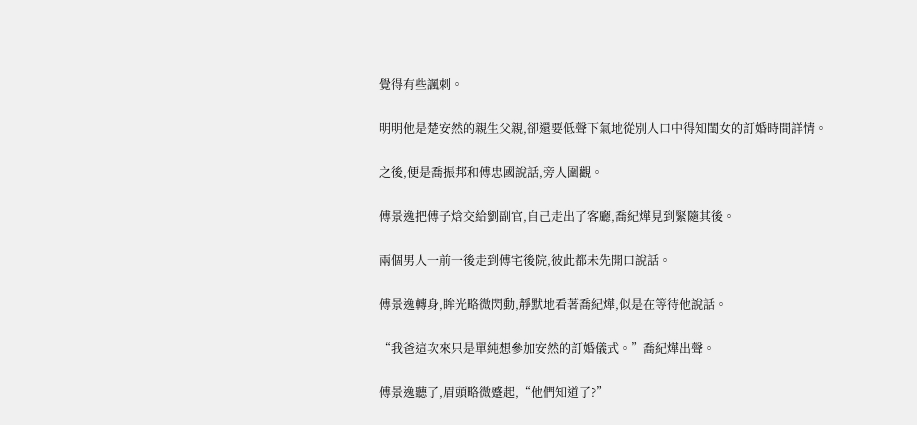覺得有些諷刺。

明明他是楚安然的親生父親,卻還要低聲下氣地從別人口中得知閨女的訂婚時間詳情。

之後,便是喬振邦和傅忠國說話,旁人圍觀。

傅景逸把傅子焓交給劉副官,自己走出了客廳,喬紀燁見到緊隨其後。

兩個男人一前一後走到傅宅後院,彼此都未先開口說話。

傅景逸轉身,眸光略微閃動,靜默地看著喬紀燁,似是在等待他說話。

“我爸這次來只是單純想參加安然的訂婚儀式。”喬紀燁出聲。

傅景逸聽了,眉頭略微蹙起,“他們知道了?”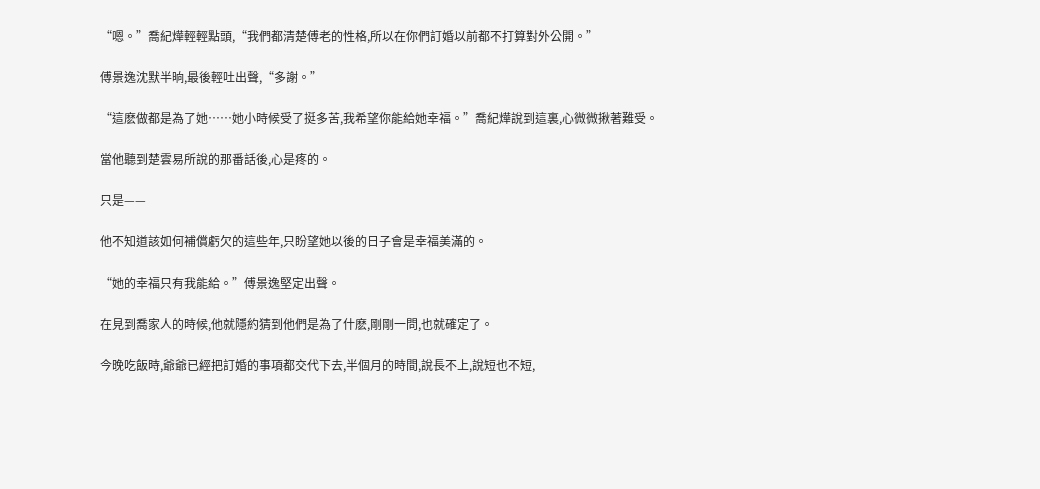“嗯。”喬紀燁輕輕點頭,“我們都清楚傅老的性格,所以在你們訂婚以前都不打算對外公開。”

傅景逸沈默半晌,最後輕吐出聲,“多謝。”

“這麽做都是為了她……她小時候受了挺多苦,我希望你能給她幸福。”喬紀燁說到這裏,心微微揪著難受。

當他聽到楚雲易所說的那番話後,心是疼的。

只是——

他不知道該如何補償虧欠的這些年,只盼望她以後的日子會是幸福美滿的。

“她的幸福只有我能給。”傅景逸堅定出聲。

在見到喬家人的時候,他就隱約猜到他們是為了什麽,剛剛一問,也就確定了。

今晚吃飯時,爺爺已經把訂婚的事項都交代下去,半個月的時間,說長不上,說短也不短,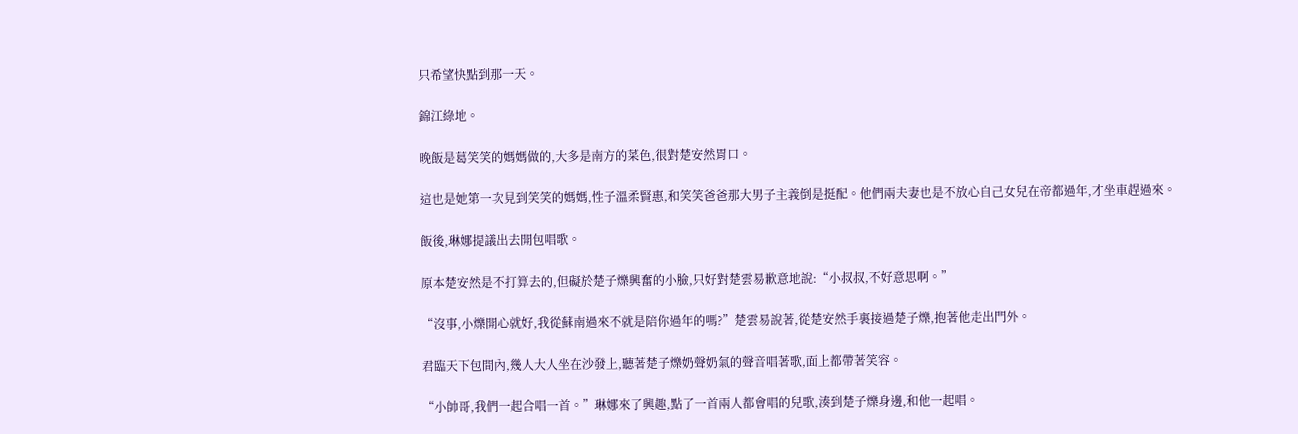只希望快點到那一天。

錦江綠地。

晚飯是葛笑笑的媽媽做的,大多是南方的菜色,很對楚安然胃口。

這也是她第一次見到笑笑的媽媽,性子溫柔賢惠,和笑笑爸爸那大男子主義倒是挺配。他們兩夫妻也是不放心自己女兒在帝都過年,才坐車趕過來。

飯後,琳娜提議出去開包唱歌。

原本楚安然是不打算去的,但礙於楚子爍興奮的小臉,只好對楚雲易歉意地說:“小叔叔,不好意思啊。”

“沒事,小爍開心就好,我從蘇南過來不就是陪你過年的嗎?”楚雲易說著,從楚安然手裏接過楚子爍,抱著他走出門外。

君臨天下包間內,幾人大人坐在沙發上,聽著楚子爍奶聲奶氣的聲音唱著歌,面上都帶著笑容。

“小帥哥,我們一起合唱一首。”琳娜來了興趣,點了一首兩人都會唱的兒歌,湊到楚子爍身邊,和他一起唱。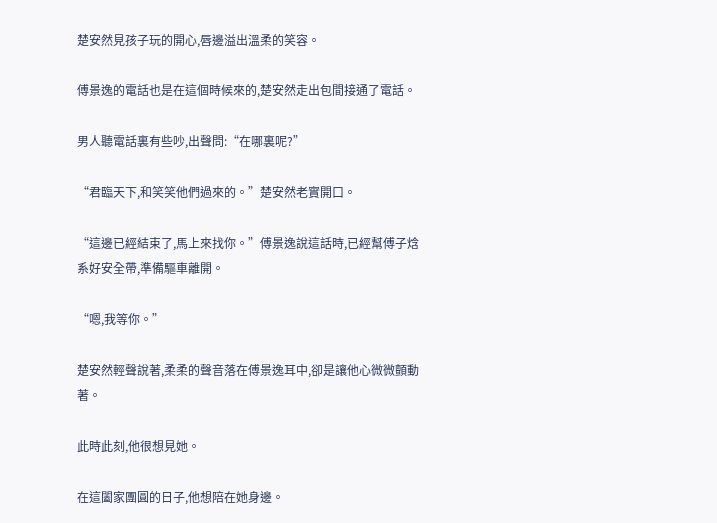楚安然見孩子玩的開心,唇邊溢出溫柔的笑容。

傅景逸的電話也是在這個時候來的,楚安然走出包間接通了電話。

男人聽電話裏有些吵,出聲問:“在哪裏呢?”

“君臨天下,和笑笑他們過來的。”楚安然老實開口。

“這邊已經結束了,馬上來找你。”傅景逸說這話時,已經幫傅子焓系好安全帶,準備驅車離開。

“嗯,我等你。”

楚安然輕聲說著,柔柔的聲音落在傅景逸耳中,卻是讓他心微微顫動著。

此時此刻,他很想見她。

在這闔家團圓的日子,他想陪在她身邊。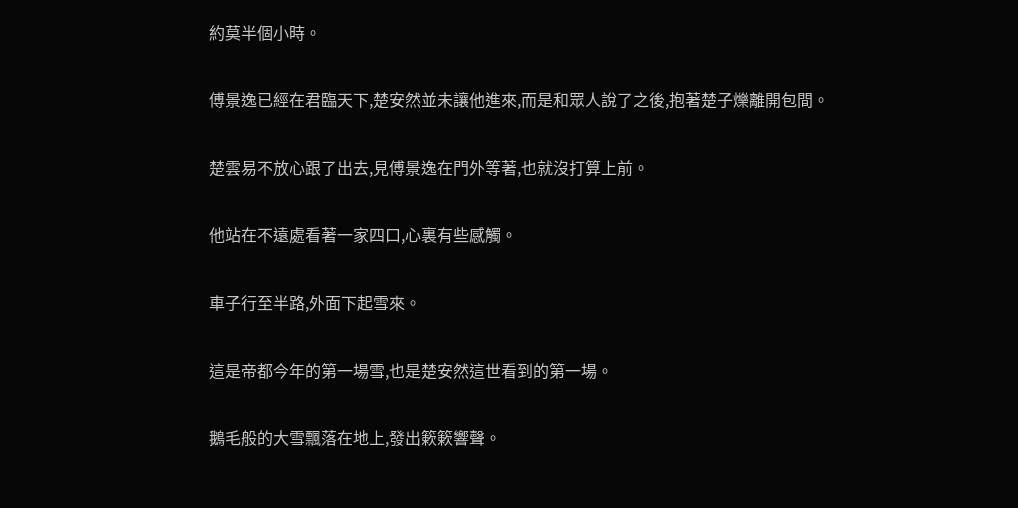約莫半個小時。

傅景逸已經在君臨天下,楚安然並未讓他進來,而是和眾人說了之後,抱著楚子爍離開包間。

楚雲易不放心跟了出去,見傅景逸在門外等著,也就沒打算上前。

他站在不遠處看著一家四口,心裏有些感觸。

車子行至半路,外面下起雪來。

這是帝都今年的第一場雪,也是楚安然這世看到的第一場。

鵝毛般的大雪飄落在地上,發出簌簌響聲。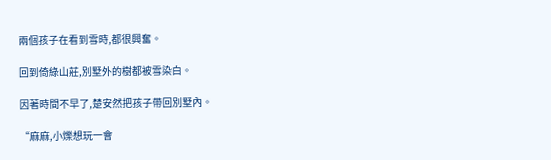兩個孩子在看到雪時,都很興奮。

回到倚綠山莊,別墅外的樹都被雪染白。

因著時間不早了,楚安然把孩子帶回別墅內。

“麻麻,小爍想玩一會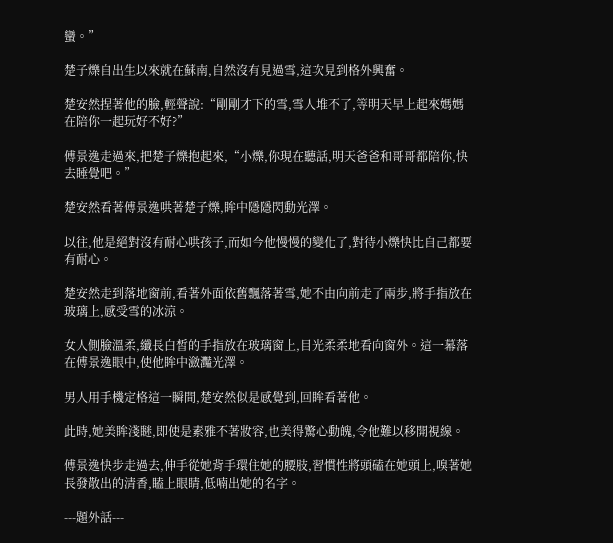蠻。”

楚子爍自出生以來就在蘇南,自然沒有見過雪,這次見到格外興奮。

楚安然捏著他的臉,輕聲說:“剛剛才下的雪,雪人堆不了,等明天早上起來媽媽在陪你一起玩好不好?”

傅景逸走過來,把楚子爍抱起來,“小爍,你現在聽話,明天爸爸和哥哥都陪你,快去睡覺吧。”

楚安然看著傅景逸哄著楚子爍,眸中隱隱閃動光澤。

以往,他是絕對沒有耐心哄孩子,而如今他慢慢的變化了,對待小爍快比自己都要有耐心。

楚安然走到落地窗前,看著外面依舊飄落著雪,她不由向前走了兩步,將手指放在玻璃上,感受雪的冰涼。

女人側臉溫柔,纖長白皙的手指放在玻璃窗上,目光柔柔地看向窗外。這一幕落在傅景逸眼中,使他眸中瀲灩光澤。

男人用手機定格這一瞬間,楚安然似是感覺到,回眸看著他。

此時,她美眸淺瞇,即使是素雅不著妝容,也美得驚心動魄,令他難以移開視線。

傅景逸快步走過去,伸手從她背手環住她的腰肢,習慣性將頭磕在她頭上,嗅著她長發散出的清香,瞌上眼睛,低喃出她的名字。

---題外話---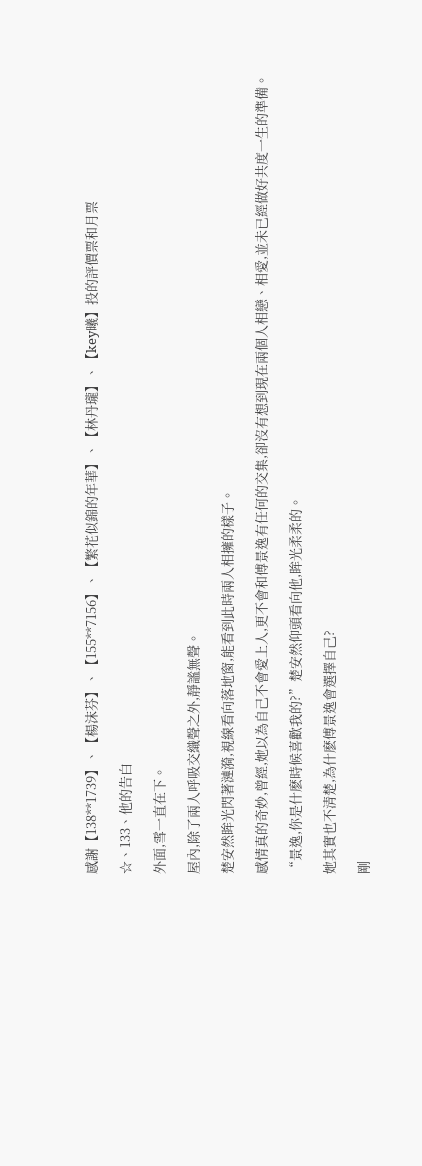感謝【138**1739】、【楊沫芬】、【155**7156】、【繁花似錦的年華】、【林丹瓏】、【key曦】投的評價票和月票

☆、133、他的告白

外面,雪一直在下。

屋內,除了兩人呼吸交織聲之外,靜謐無聲。

楚安然眸光閃著漣漪,視線看向落地窗,能看到此時兩人相擁的樣子。

感情真的奇妙,曾經,她以為自己不會愛上人,更不會和傅景逸有任何的交集,卻沒有想到現在兩個人相戀、相愛,並未已經做好共度一生的準備。

“景逸,你是什麽時候喜歡我的?”楚安然仰頭看向他,眸光柔柔的。

她其實也不清楚,為什麽傅景逸會選擇自己?

剛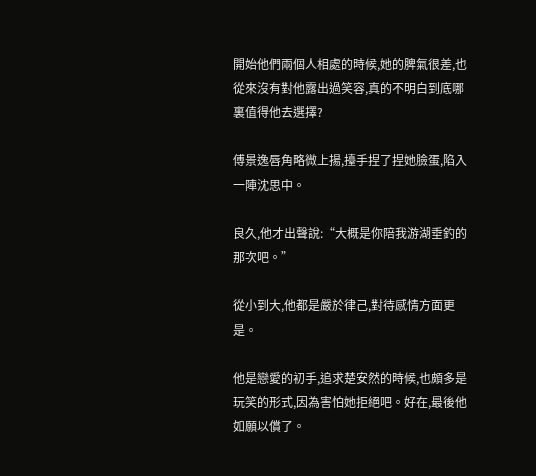開始他們兩個人相處的時候,她的脾氣很差,也從來沒有對他露出過笑容,真的不明白到底哪裏值得他去選擇?

傅景逸唇角略微上揚,擡手捏了捏她臉蛋,陷入一陣沈思中。

良久,他才出聲說:“大概是你陪我游湖垂釣的那次吧。”

從小到大,他都是嚴於律己,對待感情方面更是。

他是戀愛的初手,追求楚安然的時候,也頗多是玩笑的形式,因為害怕她拒絕吧。好在,最後他如願以償了。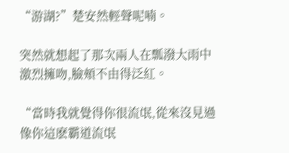“游湖?”楚安然輕聲呢喃。

突然就想起了那次兩人在瓢潑大雨中激烈擁吻,臉頰不由得泛紅。

“當時我就覺得你很流氓,從來沒見過像你這麽霸道流氓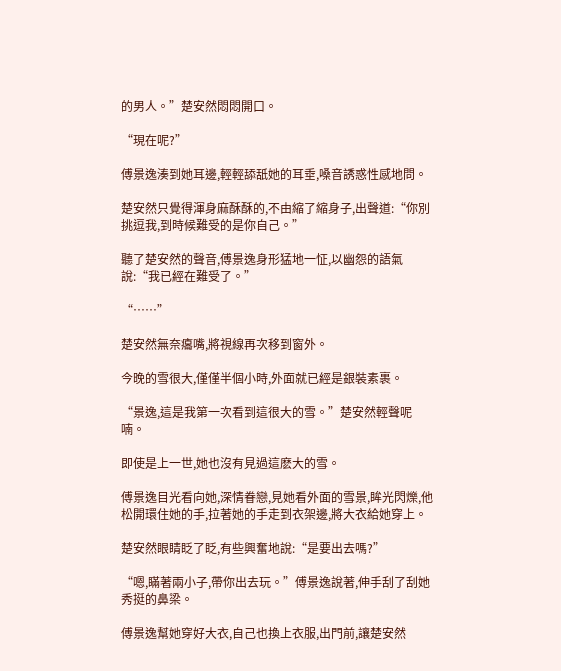的男人。”楚安然悶悶開口。

“現在呢?”

傅景逸湊到她耳邊,輕輕舔舐她的耳垂,嗓音誘惑性感地問。

楚安然只覺得渾身麻酥酥的,不由縮了縮身子,出聲道:“你別挑逗我,到時候難受的是你自己。”

聽了楚安然的聲音,傅景逸身形猛地一怔,以幽怨的語氣說:“我已經在難受了。”

“……”

楚安然無奈癟嘴,將視線再次移到窗外。

今晚的雪很大,僅僅半個小時,外面就已經是銀裝素裹。

“景逸,這是我第一次看到這很大的雪。”楚安然輕聲呢喃。

即使是上一世,她也沒有見過這麽大的雪。

傅景逸目光看向她,深情眷戀,見她看外面的雪景,眸光閃爍,他松開環住她的手,拉著她的手走到衣架邊,將大衣給她穿上。

楚安然眼睛眨了眨,有些興奮地說:“是要出去嗎?”

“嗯,瞞著兩小子,帶你出去玩。”傅景逸說著,伸手刮了刮她秀挺的鼻梁。

傅景逸幫她穿好大衣,自己也換上衣服,出門前,讓楚安然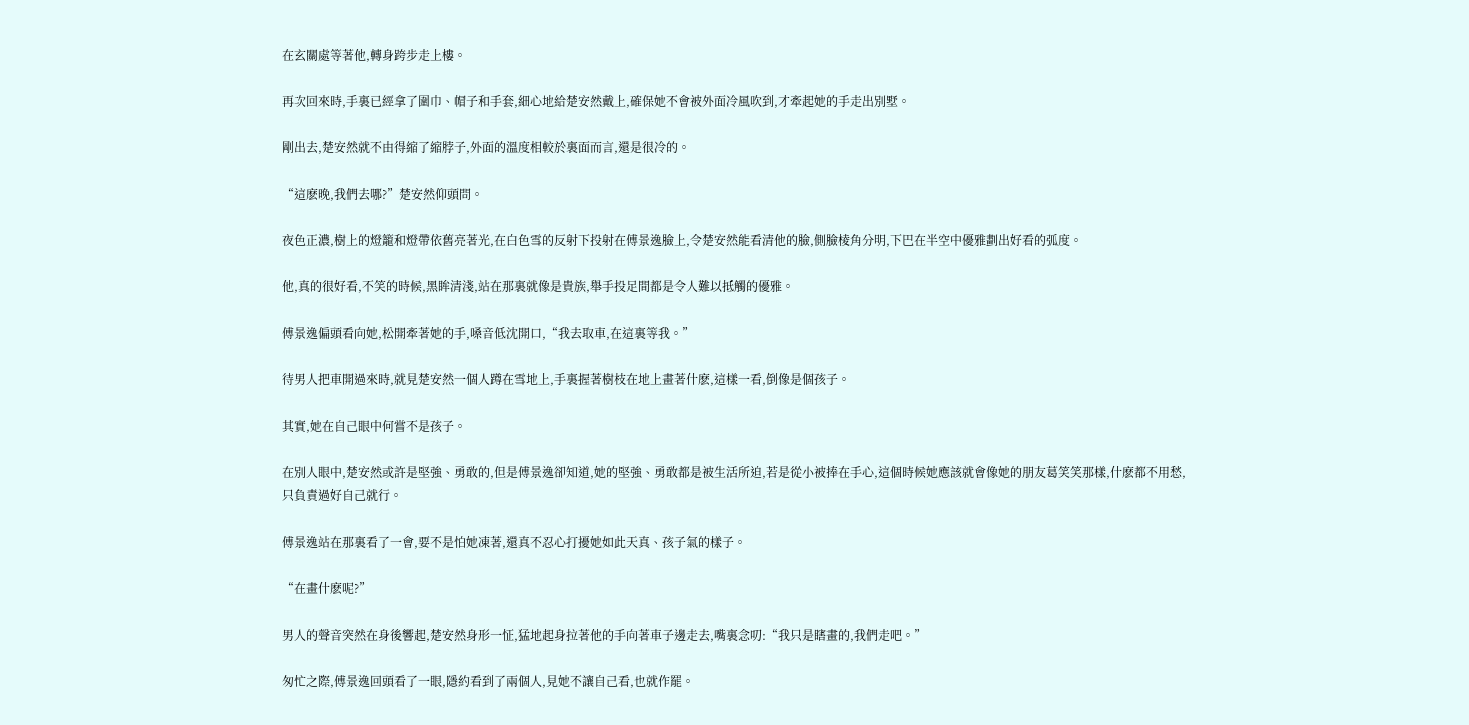在玄關處等著他,轉身跨步走上樓。

再次回來時,手裏已經拿了圍巾、帽子和手套,細心地給楚安然戴上,確保她不會被外面冷風吹到,才牽起她的手走出別墅。

剛出去,楚安然就不由得縮了縮脖子,外面的溫度相較於裏面而言,還是很冷的。

“這麽晚,我們去哪?”楚安然仰頭問。

夜色正濃,樹上的燈籠和燈帶依舊亮著光,在白色雪的反射下投射在傅景逸臉上,令楚安然能看清他的臉,側臉棱角分明,下巴在半空中優雅劃出好看的弧度。

他,真的很好看,不笑的時候,黑眸清淺,站在那裏就像是貴族,舉手投足間都是令人難以抵觸的優雅。

傅景逸偏頭看向她,松開牽著她的手,嗓音低沈開口,“我去取車,在這裏等我。”

待男人把車開過來時,就見楚安然一個人蹲在雪地上,手裏握著樹枝在地上畫著什麽,這樣一看,倒像是個孩子。

其實,她在自己眼中何嘗不是孩子。

在別人眼中,楚安然或許是堅強、勇敢的,但是傅景逸卻知道,她的堅強、勇敢都是被生活所迫,若是從小被捧在手心,這個時候她應該就會像她的朋友葛笑笑那樣,什麽都不用愁,只負責過好自己就行。

傅景逸站在那裏看了一會,要不是怕她凍著,還真不忍心打擾她如此天真、孩子氣的樣子。

“在畫什麽呢?”

男人的聲音突然在身後響起,楚安然身形一怔,猛地起身拉著他的手向著車子邊走去,嘴裏念叨:“我只是瞎畫的,我們走吧。”

匆忙之際,傅景逸回頭看了一眼,隱約看到了兩個人,見她不讓自己看,也就作罷。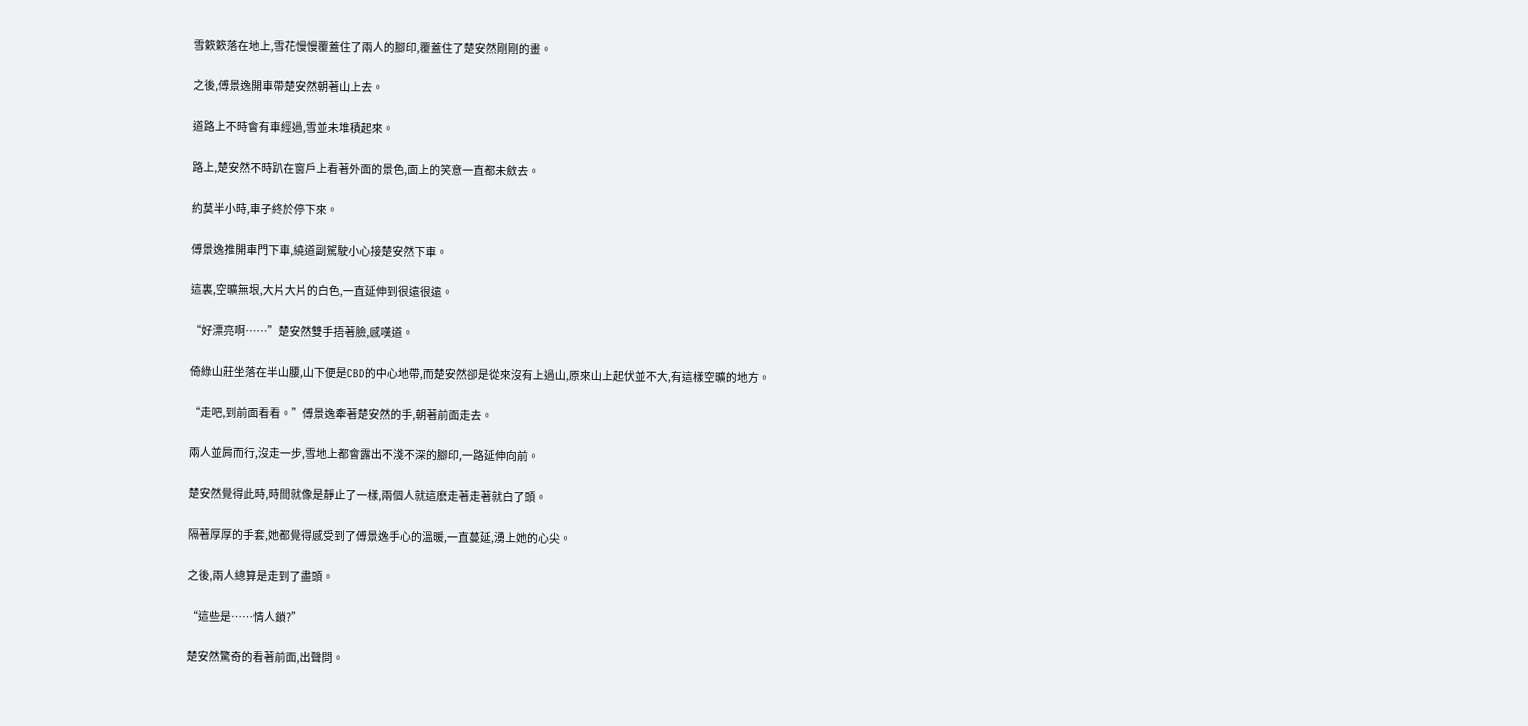雪簌簌落在地上,雪花慢慢覆蓋住了兩人的腳印,覆蓋住了楚安然剛剛的畫。

之後,傅景逸開車帶楚安然朝著山上去。

道路上不時會有車經過,雪並未堆積起來。

路上,楚安然不時趴在窗戶上看著外面的景色,面上的笑意一直都未斂去。

約莫半小時,車子終於停下來。

傅景逸推開車門下車,繞道副駕駛小心接楚安然下車。

這裏,空曠無垠,大片大片的白色,一直延伸到很遠很遠。

“好漂亮啊……”楚安然雙手捂著臉,感嘆道。

倚綠山莊坐落在半山腰,山下便是CBD的中心地帶,而楚安然卻是從來沒有上過山,原來山上起伏並不大,有這樣空曠的地方。

“走吧,到前面看看。”傅景逸牽著楚安然的手,朝著前面走去。

兩人並肩而行,沒走一步,雪地上都會露出不淺不深的腳印,一路延伸向前。

楚安然覺得此時,時間就像是靜止了一樣,兩個人就這麽走著走著就白了頭。

隔著厚厚的手套,她都覺得感受到了傅景逸手心的溫暖,一直蔓延,湧上她的心尖。

之後,兩人總算是走到了盡頭。

“這些是……情人鎖?”

楚安然驚奇的看著前面,出聲問。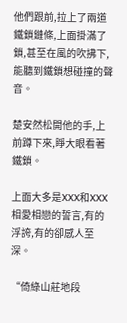他們跟前,拉上了兩道鐵鎖鏈條,上面掛滿了鎖,甚至在風的吹拂下,能聽到鐵鎖想碰撞的聲音。

楚安然松開他的手,上前蹲下來,睜大眼看著鐵鎖。

上面大多是XXX和XXX相愛相戀的誓言,有的浮誇,有的卻感人至深。

“倚綠山莊地段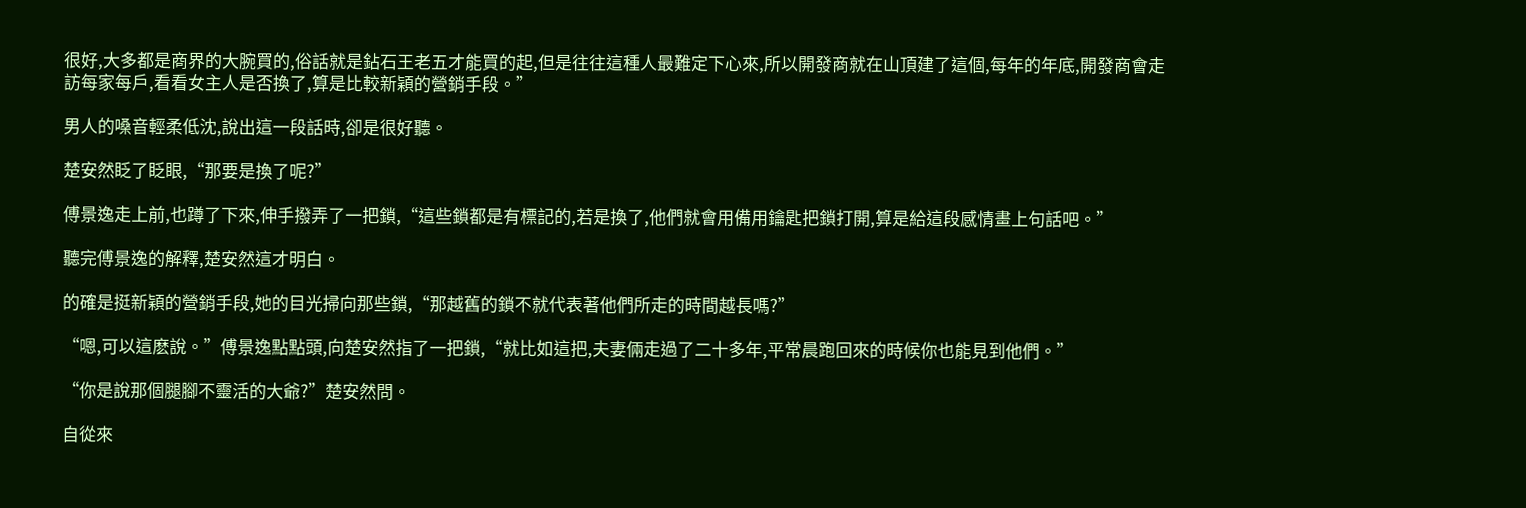很好,大多都是商界的大腕買的,俗話就是鉆石王老五才能買的起,但是往往這種人最難定下心來,所以開發商就在山頂建了這個,每年的年底,開發商會走訪每家每戶,看看女主人是否換了,算是比較新穎的營銷手段。”

男人的嗓音輕柔低沈,說出這一段話時,卻是很好聽。

楚安然眨了眨眼,“那要是換了呢?”

傅景逸走上前,也蹲了下來,伸手撥弄了一把鎖,“這些鎖都是有標記的,若是換了,他們就會用備用鑰匙把鎖打開,算是給這段感情畫上句話吧。”

聽完傅景逸的解釋,楚安然這才明白。

的確是挺新穎的營銷手段,她的目光掃向那些鎖,“那越舊的鎖不就代表著他們所走的時間越長嗎?”

“嗯,可以這麽說。”傅景逸點點頭,向楚安然指了一把鎖,“就比如這把,夫妻倆走過了二十多年,平常晨跑回來的時候你也能見到他們。”

“你是說那個腿腳不靈活的大爺?”楚安然問。

自從來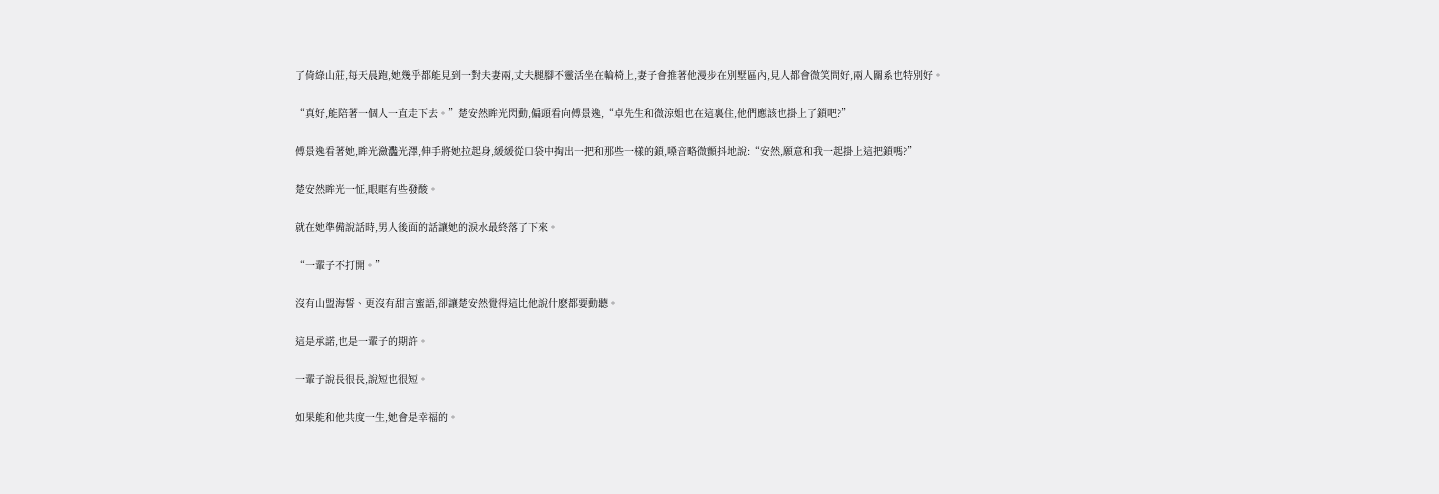了倚綠山莊,每天晨跑,她幾乎都能見到一對夫妻兩,丈夫腿腳不靈活坐在輪椅上,妻子會推著他漫步在別墅區內,見人都會微笑問好,兩人關系也特別好。

“真好,能陪著一個人一直走下去。”楚安然眸光閃動,偏頭看向傅景逸,“卓先生和微涼姐也在這裏住,他們應該也掛上了鎖吧?”

傅景逸看著她,眸光瀲灩光澤,伸手將她拉起身,緩緩從口袋中掏出一把和那些一樣的鎖,嗓音略微顫抖地說:“安然,願意和我一起掛上這把鎖嗎?”

楚安然眸光一怔,眼眶有些發酸。

就在她準備說話時,男人後面的話讓她的淚水最終落了下來。

“一輩子不打開。”

沒有山盟海誓、更沒有甜言蜜語,卻讓楚安然覺得這比他說什麽都要動聽。

這是承諾,也是一輩子的期許。

一輩子說長很長,說短也很短。

如果能和他共度一生,她會是幸福的。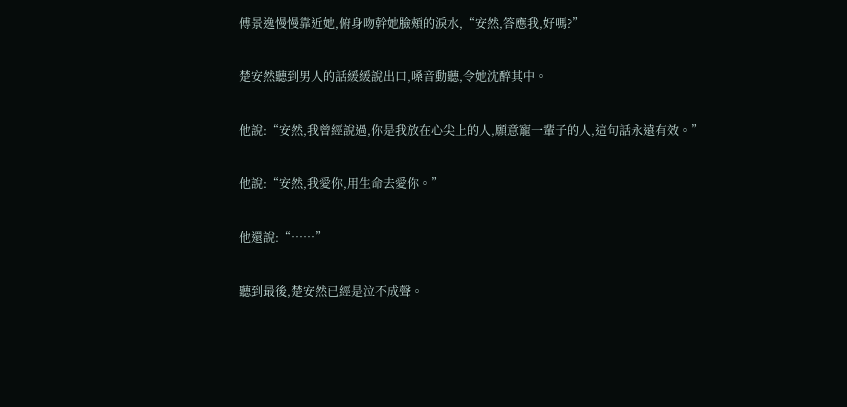傅景逸慢慢靠近她,俯身吻幹她臉頰的淚水,“安然,答應我,好嗎?”

楚安然聽到男人的話緩緩說出口,嗓音動聽,令她沈醉其中。

他說:“安然,我曾經說過,你是我放在心尖上的人,願意寵一輩子的人,這句話永遠有效。”

他說:“安然,我愛你,用生命去愛你。”

他還說:“……”

聽到最後,楚安然已經是泣不成聲。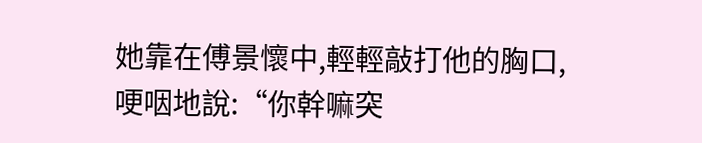她靠在傅景懷中,輕輕敲打他的胸口,哽咽地說:“你幹嘛突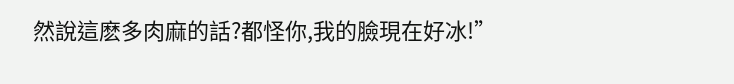然說這麽多肉麻的話?都怪你,我的臉現在好冰!”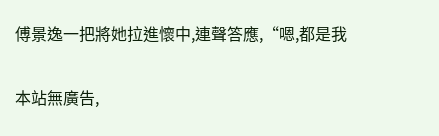傅景逸一把將她拉進懷中,連聲答應,“嗯,都是我

本站無廣告,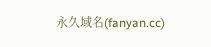永久域名(fanyan.cc)